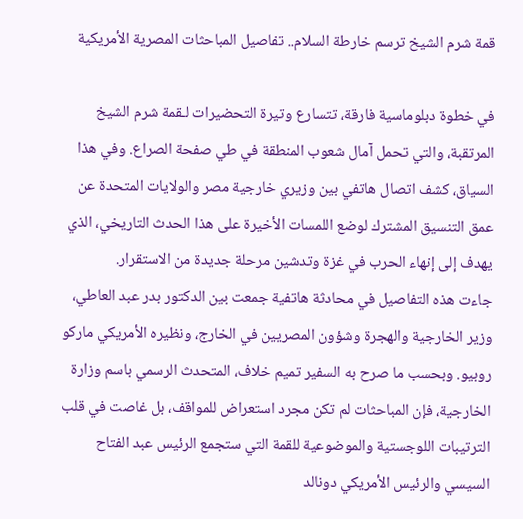قمة شرم الشيخ ترسم خارطة السلام.. تفاصيل المباحثات المصرية الأمريكية

في خطوة دبلوماسية فارقة، تتسارع وتيرة التحضيرات لـقمة شرم الشيخ المرتقبة، والتي تحمل آمال شعوب المنطقة في طي صفحة الصراع. وفي هذا السياق، كشف اتصال هاتفي بين وزيري خارجية مصر والولايات المتحدة عن عمق التنسيق المشترك لوضع اللمسات الأخيرة على هذا الحدث التاريخي، الذي يهدف إلى إنهاء الحرب في غزة وتدشين مرحلة جديدة من الاستقرار.
جاءت هذه التفاصيل في محادثة هاتفية جمعت بين الدكتور بدر عبد العاطي، وزير الخارجية والهجرة وشؤون المصريين في الخارج، ونظيره الأمريكي ماركو روبيو. وبحسب ما صرح به السفير تميم خلاف، المتحدث الرسمي باسم وزارة الخارجية، فإن المباحثات لم تكن مجرد استعراض للمواقف، بل غاصت في قلب الترتيبات اللوجستية والموضوعية للقمة التي ستجمع الرئيس عبد الفتاح السيسي والرئيس الأمريكي دونالد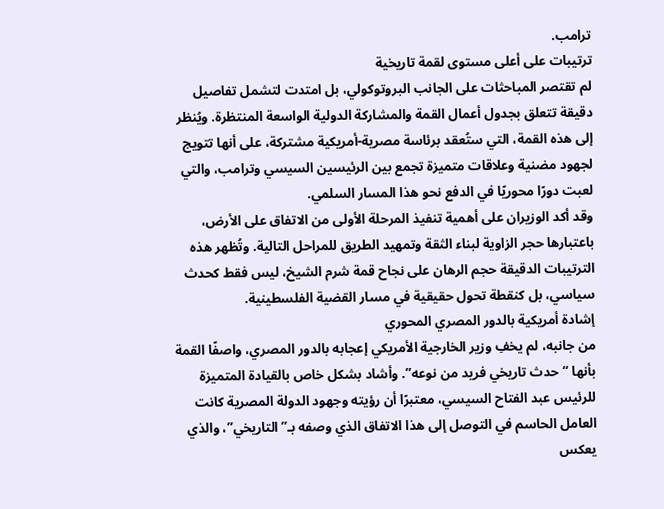ترامب.
ترتيبات على أعلى مستوى لقمة تاريخية
لم تقتصر المباحثات على الجانب البروتوكولي، بل امتدت لتشمل تفاصيل دقيقة تتعلق بجدول أعمال القمة والمشاركة الدولية الواسعة المنتظرة. ويُنظر إلى هذه القمة، التي ستُعقد برئاسة مصرية-أمريكية مشتركة، على أنها تتويج لجهود مضنية وعلاقات متميزة تجمع بين الرئيسين السيسي وترامب، والتي لعبت دورًا محوريًا في الدفع نحو هذا المسار السلمي.
وقد أكد الوزيران على أهمية تنفيذ المرحلة الأولى من الاتفاق على الأرض، باعتبارها حجر الزاوية لبناء الثقة وتمهيد الطريق للمراحل التالية. وتُظهر هذه الترتيبات الدقيقة حجم الرهان على نجاح قمة شرم الشيخ، ليس فقط كحدث سياسي، بل كنقطة تحول حقيقية في مسار القضية الفلسطينية.
إشادة أمريكية بالدور المصري المحوري
من جانبه، لم يخفِ وزير الخارجية الأمريكي إعجابه بالدور المصري، واصفًا القمة بأنها “حدث تاريخي فريد من نوعه”. وأشاد بشكل خاص بالقيادة المتميزة للرئيس عبد الفتاح السيسي، معتبرًا أن رؤيته وجهود الدولة المصرية كانت العامل الحاسم في التوصل إلى هذا الاتفاق الذي وصفه بـ”التاريخي”، والذي يعكس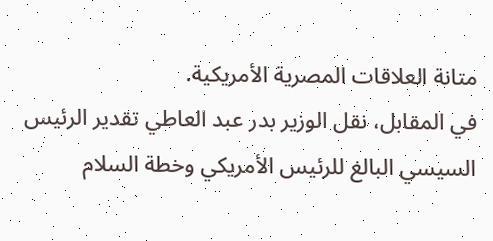متانة العلاقات المصرية الأمريكية.
في المقابل، نقل الوزير بدر عبد العاطي تقدير الرئيس السيسي البالغ للرئيس الأمريكي وخطة السلام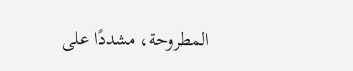المطروحة، مشددًا على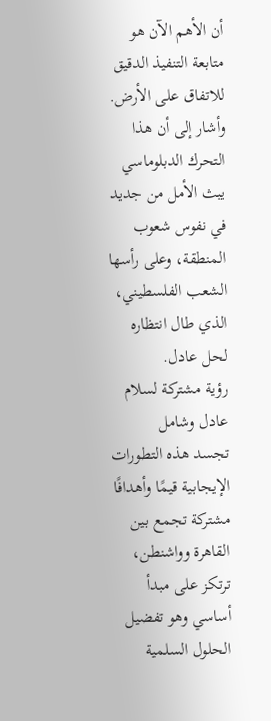أن الأهم الآن هو متابعة التنفيذ الدقيق للاتفاق على الأرض. وأشار إلى أن هذا التحرك الدبلوماسي يبث الأمل من جديد في نفوس شعوب المنطقة، وعلى رأسها الشعب الفلسطيني، الذي طال انتظاره لحل عادل.
رؤية مشتركة لسلام عادل وشامل
تجسد هذه التطورات الإيجابية قيمًا وأهدافًا مشتركة تجمع بين القاهرة وواشنطن، ترتكز على مبدأ أساسي وهو تفضيل الحلول السلمية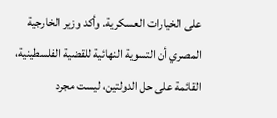على الخيارات العسكرية. وأكد وزير الخارجية المصري أن التسوية النهائية للقضية الفلسطينية، القائمة على حل الدولتين، ليست مجرد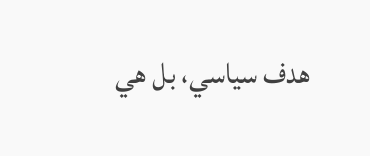هدف سياسي، بل هي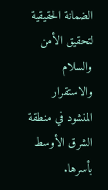الضمانة الحقيقية لتحقيق الأمن والسلام والاستقرار المنشود في منطقة الشرق الأوسط بأسرها.